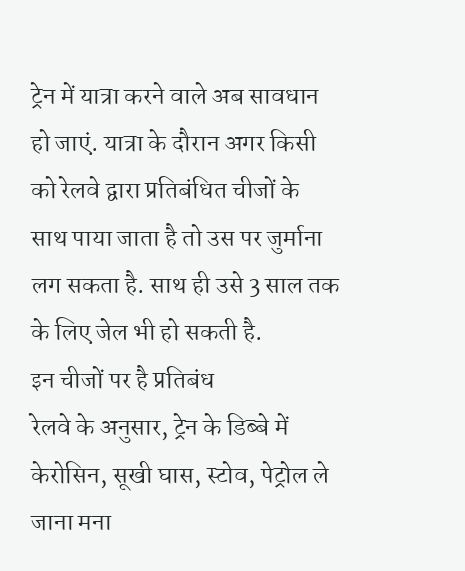ट्रेन में यात्रा करने वाले अब सावधान हो जाएं. यात्रा के दौरान अगर किसी को रेलवे द्वारा प्रतिबंधित चीजों के साथ पाया जाता है तो उस पर जुर्माना लग सकता है. साथ ही उसे 3 साल तक के लिए जेल भी हो सकती है.
इन चीजों पर है प्रतिबंध
रेलवे के अनुसार, ट्रेन के डिब्बे में केरोसिन, सूखी घास, स्टोव, पेट्रोल ले जाना मना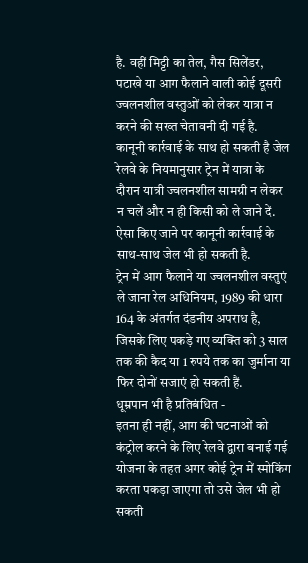है. वहीं मिट्टी का तेल, गैस सिलेंडर, पटाखे या आग फैलाने वाली कोई दूसरी ज्वलनशील वस्तुओं को लेकर यात्रा न करने की सख्त चेतावनी दी गई है.
कानूनी कार्रवाई के साथ हो सकती है जेल
रेलवे के नियमानुसार ट्रेन में यात्रा के दौरान यात्री ज्वलनशील सामग्री न लेकर न चलें और न ही किसी को ले जाने दें. ऐसा किए जाने पर कानूनी कार्रवाई के साथ-साथ जेल भी हो सकती है.
ट्रेन में आग फैलाने या ज्वलनशील वस्तुएं ले जाना रेल अधिनियम, 1989 की धारा 164 के अंतर्गत दंडनीय अपराध है, जिसके लिए पकड़े गए व्यक्ति को 3 साल तक की कैद या 1 रुपये तक का जुर्माना या फिर दोनों सजाएं हो सकती हैं.
धूम्रपान भी है प्रतिबंधित -
इतना ही नहीं, आग की घटनाओं को कंट्रोल करने के लिए रेलवे द्वारा बनाई गई योजना के तहत अगर कोई ट्रेन में स्मोकिंग करता पकड़ा जाएगा तो उसे जेल भी हो सकती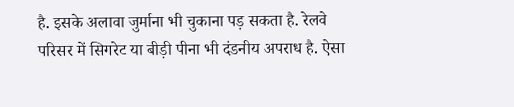है. इसके अलावा जुर्माना भी चुकाना पड़ सकता है. रेलवे परिसर में सिगरेट या बीड़ी पीना भी दंडनीय अपराध है. ऐसा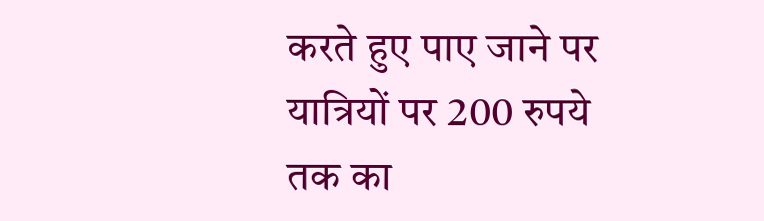करते हुए पाए जाने पर यात्रियों पर 200 रुपये तक का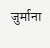जुर्माना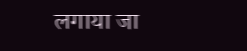लगाया जा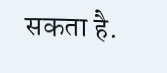सकता है.